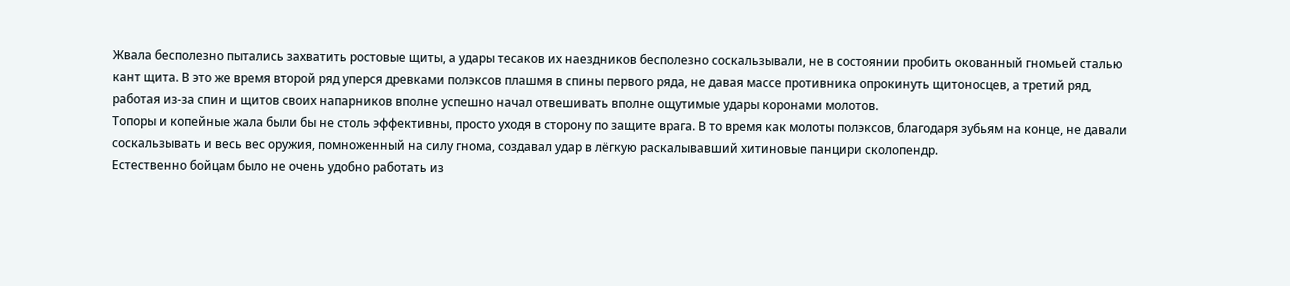Жвала бесполезно пытались захватить ростовые щиты, а удары тесаков их наездников бесполезно соскальзывали, не в состоянии пробить окованный гномьей сталью кант щита. В это же время второй ряд уперся древками полэксов плашмя в спины первого ряда, не давая массе противника опрокинуть щитоносцев, а третий ряд, работая из-за спин и щитов своих напарников вполне успешно начал отвешивать вполне ощутимые удары коронами молотов.
Топоры и копейные жала были бы не столь эффективны, просто уходя в сторону по защите врага. В то время как молоты полэксов, благодаря зубьям на конце, не давали соскальзывать и весь вес оружия, помноженный на силу гнома, создавал удар в лёгкую раскалывавший хитиновые панцири сколопендр.
Естественно бойцам было не очень удобно работать из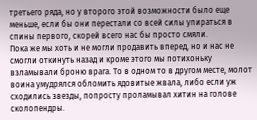третьего ряда, но у второго этой возможности было еще меньше, если бы они перестали со всей силы упираться в спины первого, скорей всего нас бы просто смяли.
Пока же мы хоть и не могли продавить вперед, но и нас не смогли откинуть назад и кроме этого мы потихоньку взламывали броню врага. То в одном то в другом месте, молот воина умудрялся обломить ядовитые жвала, либо если уж сходились звезды, попросту проламывал хитин на голове сколопендры.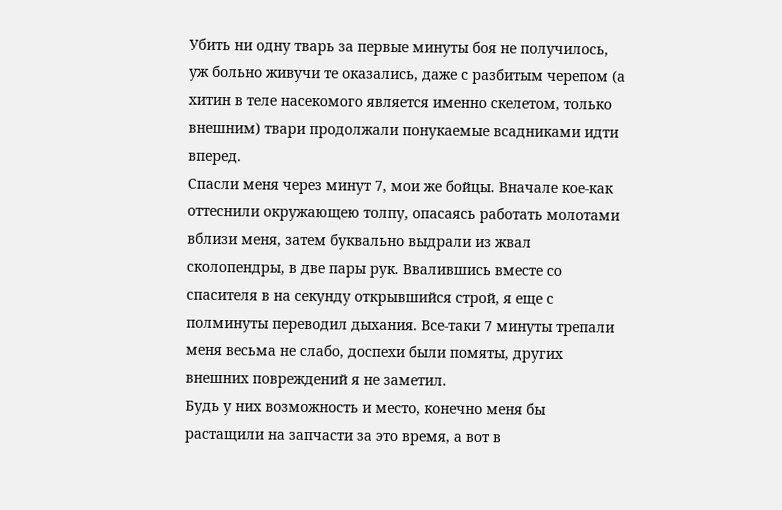Убить ни одну тварь за первые минуты боя не получилось, уж больно живучи те оказались, даже с разбитым черепом (а хитин в теле насекомого является именно скелетом, только внешним) твари продолжали понукаемые всадниками идти вперед.
Спасли меня через минут 7, мои же бойцы. Вначале кое-как оттеснили окружающею толпу, опасаясь работать молотами вблизи меня, затем буквально выдрали из жвал сколопендры, в две пары рук. Ввалившись вместе со спасителя в на секунду открывшийся строй, я еще с полминуты переводил дыхания. Все-таки 7 минуты трепали меня весьма не слабо, доспехи были помяты, других внешних повреждений я не заметил.
Будь у них возможность и место, конечно меня бы растащили на запчасти за это время, а вот в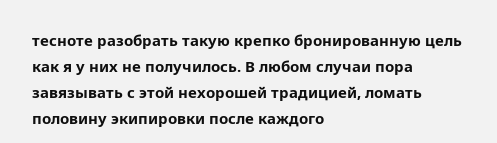тесноте разобрать такую крепко бронированную цель как я у них не получилось. В любом случаи пора завязывать с этой нехорошей традицией, ломать половину экипировки после каждого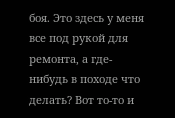боя. Это здесь у меня все под рукой для ремонта, а где-нибудь в походе что делать? Вот то-то и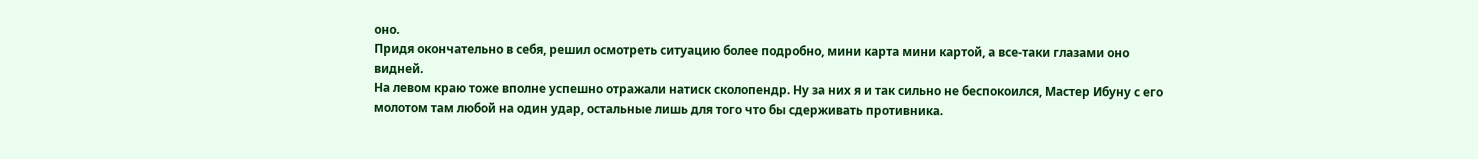оно.
Придя окончательно в себя, решил осмотреть ситуацию более подробно, мини карта мини картой, а все-таки глазами оно видней.
На левом краю тоже вполне успешно отражали натиск сколопендр. Ну за них я и так сильно не беспокоился, Мастер Ибуну с его молотом там любой на один удар, остальные лишь для того что бы сдерживать противника.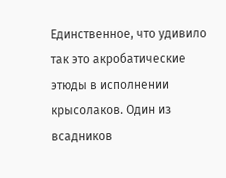Единственное, что удивило так это акробатические этюды в исполнении крысолаков. Один из всадников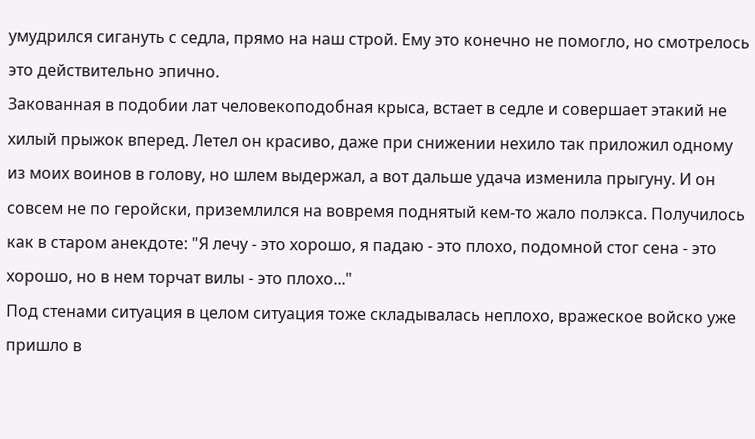умудрился сигануть с седла, прямо на наш строй. Ему это конечно не помогло, но смотрелось это действительно эпично.
Закованная в подобии лат человекоподобная крыса, встает в седле и совершает этакий не хилый прыжок вперед. Летел он красиво, даже при снижении нехило так приложил одному из моих воинов в голову, но шлем выдержал, а вот дальше удача изменила прыгуну. И он совсем не по геройски, приземлился на вовремя поднятый кем-то жало полэкса. Получилось как в старом анекдоте: "Я лечу - это хорошо, я падаю - это плохо, подомной стог сена - это хорошо, но в нем торчат вилы - это плохо..."
Под стенами ситуация в целом ситуация тоже складывалась неплохо, вражеское войско уже пришло в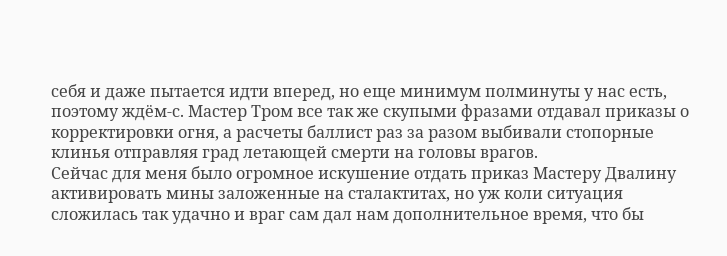себя и даже пытается идти вперед, но еще минимум полминуты у нас есть, поэтому ждём-с. Мастер Тром все так же скупыми фразами отдавал приказы о корректировки огня, а расчеты баллист раз за разом выбивали стопорные клинья отправляя град летающей смерти на головы врагов.
Сейчас для меня было огромное искушение отдать приказ Мастеру Двалину активировать мины заложенные на сталактитах, но уж коли ситуация сложилась так удачно и враг сам дал нам дополнительное время, что бы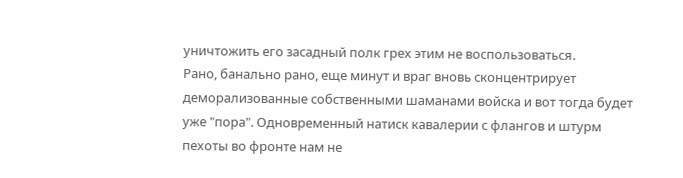уничтожить его засадный полк грех этим не воспользоваться.
Рано, банально рано, еще минут и враг вновь сконцентрирует деморализованные собственными шаманами войска и вот тогда будет уже "пора". Одновременный натиск кавалерии с флангов и штурм пехоты во фронте нам не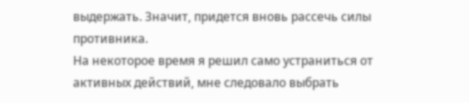выдержать. Значит, придется вновь рассечь силы противника.
На некоторое время я решил само устраниться от активных действий, мне следовало выбрать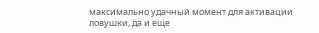максимально удачный момент для активации ловушки, да и еще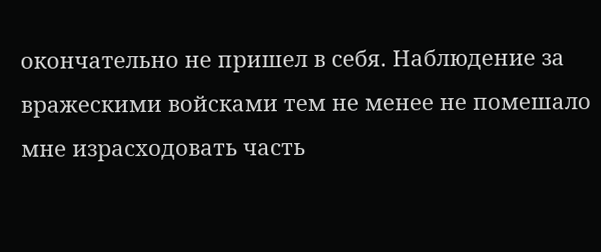окончательно не пришел в себя. Наблюдение за вражескими войсками тем не менее не помешало мне израсходовать часть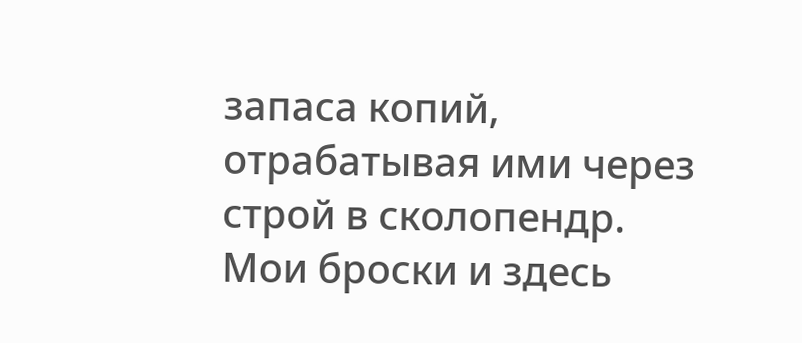запаса копий, отрабатывая ими через строй в сколопендр.
Мои броски и здесь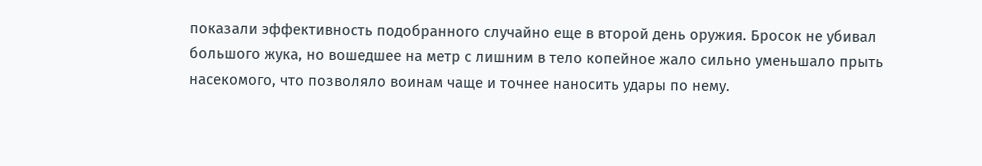показали эффективность подобранного случайно еще в второй день оружия. Бросок не убивал большого жука, но вошедшее на метр с лишним в тело копейное жало сильно уменьшало прыть насекомого, что позволяло воинам чаще и точнее наносить удары по нему.